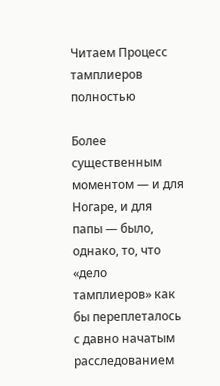Читаем Процесс тамплиеров полностью

Более существенным моментом — и для Ногаре, и для папы — было, однако, то, что «дело тамплиеров» как бы переплеталось с давно начатым расследованием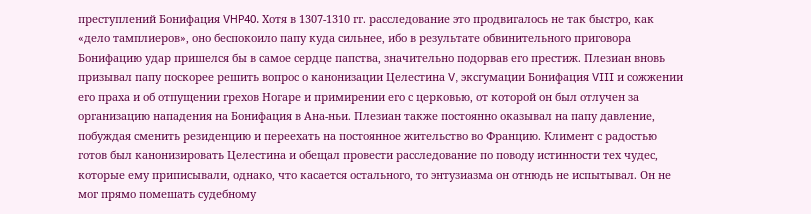преступлений Бонифация VHP40. Хотя в 1307-1310 гг. расследование это продвигалось не так быстро, как «дело тамплиеров», оно беспокоило папу куда сильнее, ибо в результате обвинительного приговора Бонифацию удар пришелся бы в самое сердце папства, значительно подорвав его престиж. Плезиан вновь призывал папу поскорее решить вопрос о канонизации Целестина V, эксгумации Бонифация VIII и сожжении его праха и об отпущении грехов Ногаре и примирении его с церковью, от которой он был отлучен за организацию нападения на Бонифация в Ана-ньи. Плезиан также постоянно оказывал на папу давление, побуждая сменить резиденцию и переехать на постоянное жительство во Францию. Климент с радостью готов был канонизировать Целестина и обещал провести расследование по поводу истинности тех чудес, которые ему приписывали, однако, что касается остального, то энтузиазма он отнюдь не испытывал. Он не мог прямо помешать судебному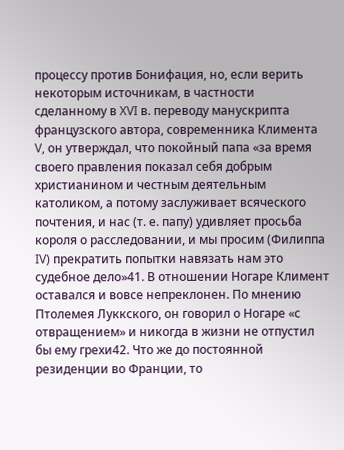процессу против Бонифация, но, если верить некоторым источникам, в частности сделанному в XVI в. переводу манускрипта французского автора, современника Климента V, он утверждал, что покойный папа «за время своего правления показал себя добрым христианином и честным деятельным католиком, а потому заслуживает всяческого почтения, и нас (т. е. папу) удивляет просьба короля о расследовании, и мы просим (Филиппа IV) прекратить попытки навязать нам это судебное дело»41. В отношении Ногаре Климент оставался и вовсе непреклонен. По мнению Птолемея Луккского, он говорил о Ногаре «с отвращением» и никогда в жизни не отпустил бы ему грехи42. Что же до постоянной резиденции во Франции, то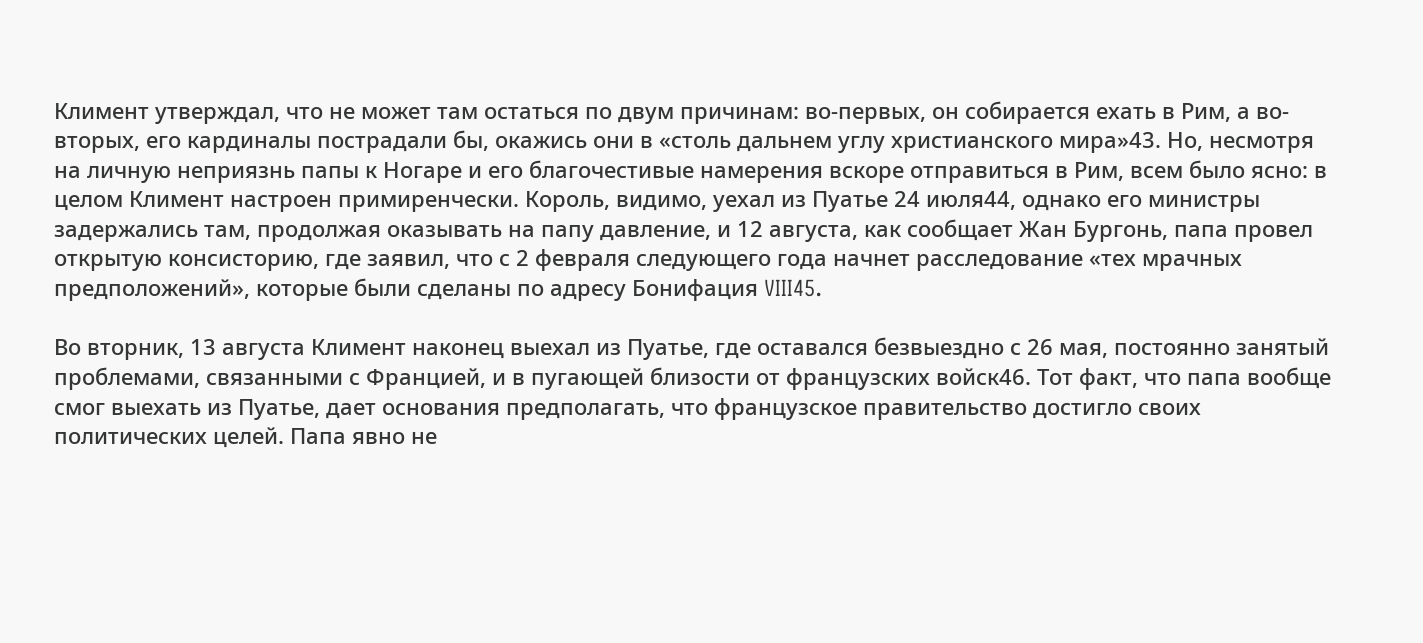Климент утверждал, что не может там остаться по двум причинам: во-первых, он собирается ехать в Рим, а во-вторых, его кардиналы пострадали бы, окажись они в «столь дальнем углу христианского мира»43. Но, несмотря на личную неприязнь папы к Ногаре и его благочестивые намерения вскоре отправиться в Рим, всем было ясно: в целом Климент настроен примиренчески. Король, видимо, уехал из Пуатье 24 июля44, однако его министры задержались там, продолжая оказывать на папу давление, и 12 августа, как сообщает Жан Бургонь, папа провел открытую консисторию, где заявил, что с 2 февраля следующего года начнет расследование «тех мрачных предположений», которые были сделаны по адресу Бонифация VIII45.

Во вторник, 13 августа Климент наконец выехал из Пуатье, где оставался безвыездно с 26 мая, постоянно занятый проблемами, связанными с Францией, и в пугающей близости от французских войск46. Тот факт, что папа вообще смог выехать из Пуатье, дает основания предполагать, что французское правительство достигло своих политических целей. Папа явно не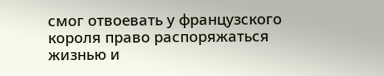смог отвоевать у французского короля право распоряжаться жизнью и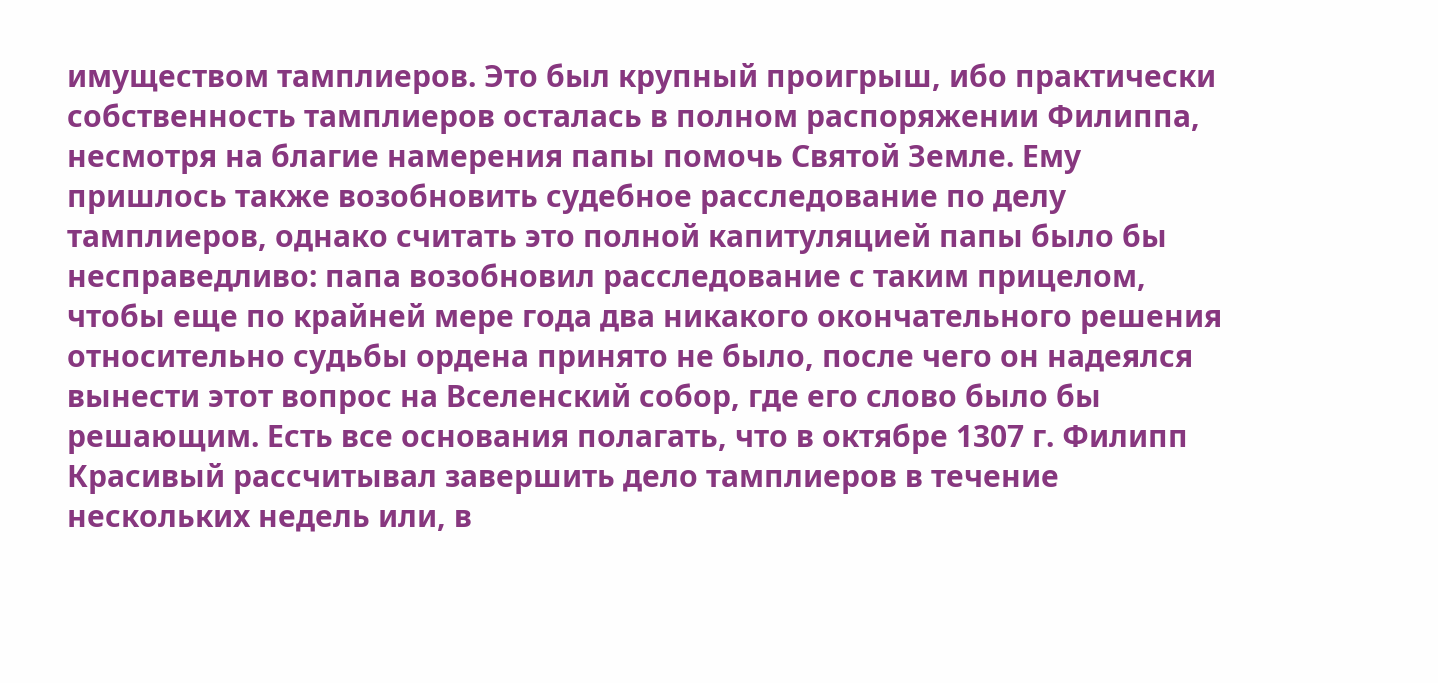имуществом тамплиеров. Это был крупный проигрыш, ибо практически собственность тамплиеров осталась в полном распоряжении Филиппа, несмотря на благие намерения папы помочь Святой Земле. Ему пришлось также возобновить судебное расследование по делу тамплиеров, однако считать это полной капитуляцией папы было бы несправедливо: папа возобновил расследование с таким прицелом, чтобы еще по крайней мере года два никакого окончательного решения относительно судьбы ордена принято не было, после чего он надеялся вынести этот вопрос на Вселенский собор, где его слово было бы решающим. Есть все основания полагать, что в октябре 1307 г. Филипп Красивый рассчитывал завершить дело тамплиеров в течение нескольких недель или, в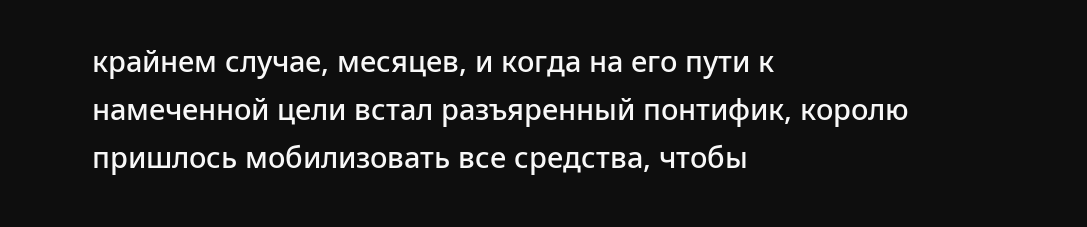крайнем случае, месяцев, и когда на его пути к намеченной цели встал разъяренный понтифик, королю пришлось мобилизовать все средства, чтобы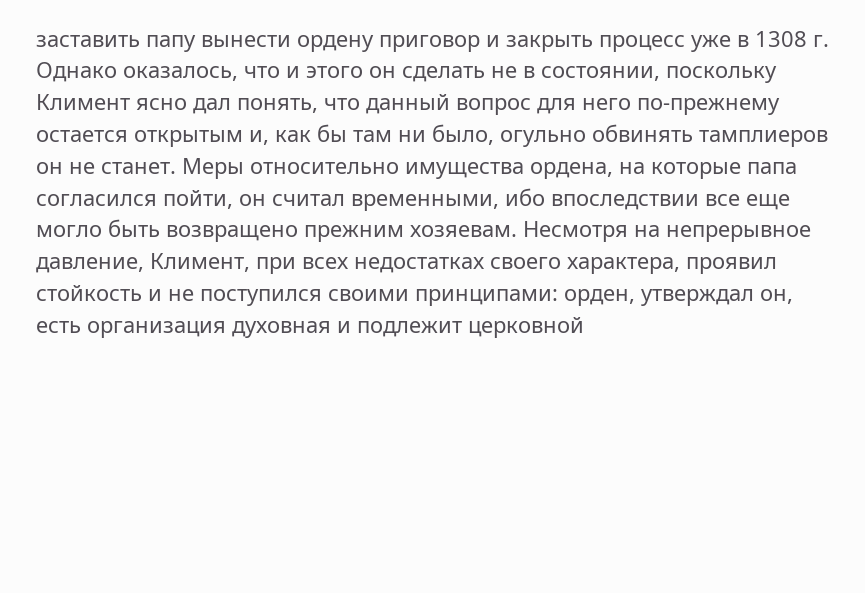заставить папу вынести ордену приговор и закрыть процесс уже в 1308 г. Однако оказалось, что и этого он сделать не в состоянии, поскольку Климент ясно дал понять, что данный вопрос для него по-прежнему остается открытым и, как бы там ни было, огульно обвинять тамплиеров он не станет. Меры относительно имущества ордена, на которые папа согласился пойти, он считал временными, ибо впоследствии все еще могло быть возвращено прежним хозяевам. Несмотря на непрерывное давление, Климент, при всех недостатках своего характера, проявил стойкость и не поступился своими принципами: орден, утверждал он, есть организация духовная и подлежит церковной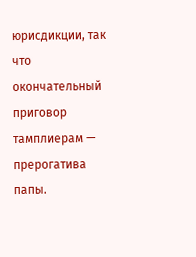юрисдикции, так что окончательный приговор тамплиерам — прерогатива папы.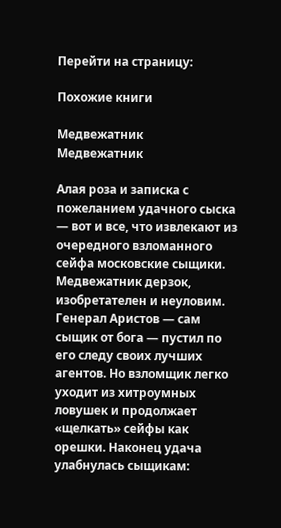Перейти на страницу:

Похожие книги

Медвежатник
Медвежатник

Алая роза и записка с пожеланием удачного сыска — вот и все, что извлекают из очередного взломанного сейфа московские сыщики. Медвежатник дерзок, изобретателен и неуловим. Генерал Аристов — сам сыщик от бога — пустил по его следу своих лучших агентов. Но взломщик легко уходит из хитроумных ловушек и продолжает «щелкать» сейфы как орешки. Наконец удача улабнулась сыщикам: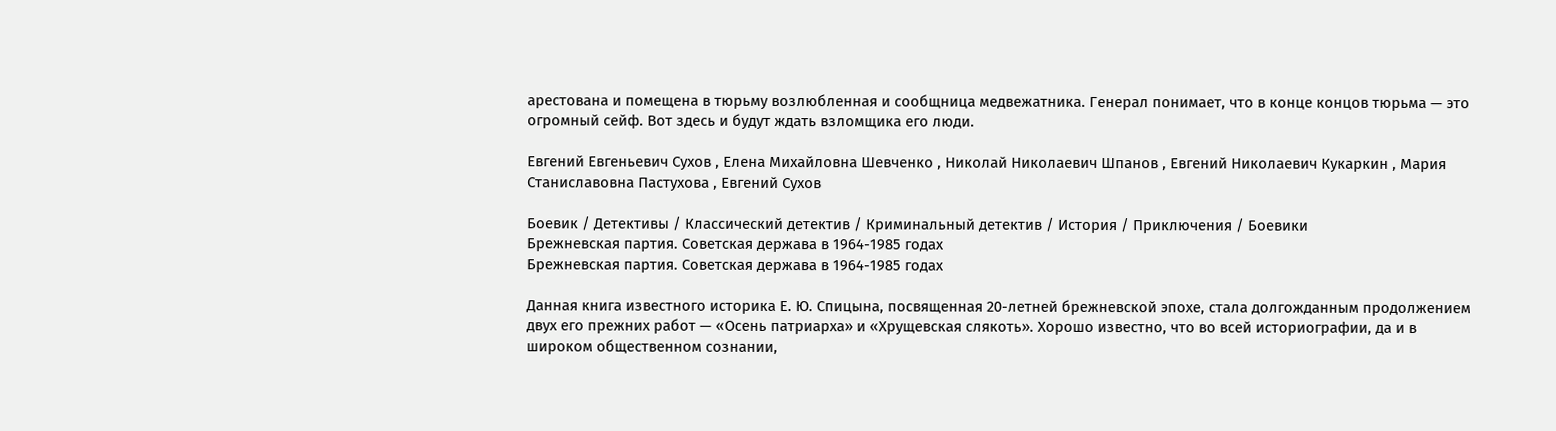арестована и помещена в тюрьму возлюбленная и сообщница медвежатника. Генерал понимает, что в конце концов тюрьма — это огромный сейф. Вот здесь и будут ждать взломщика его люди.

Евгений Евгеньевич Сухов , Елена Михайловна Шевченко , Николай Николаевич Шпанов , Евгений Николаевич Кукаркин , Мария Станиславовна Пастухова , Евгений Сухов

Боевик / Детективы / Классический детектив / Криминальный детектив / История / Приключения / Боевики
Брежневская партия. Советская держава в 1964-1985 годах
Брежневская партия. Советская держава в 1964-1985 годах

Данная книга известного историка Е. Ю. Спицына, посвященная 20-летней брежневской эпохе, стала долгожданным продолжением двух его прежних работ — «Осень патриарха» и «Хрущевская слякоть». Хорошо известно, что во всей историографии, да и в широком общественном сознании,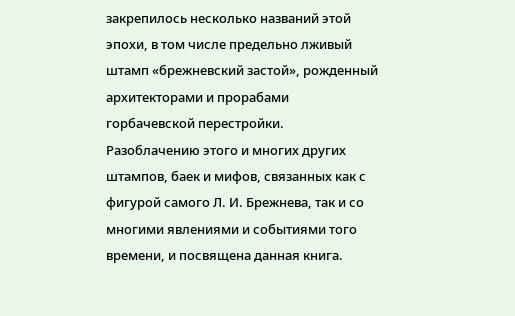закрепилось несколько названий этой эпохи, в том числе предельно лживый штамп «брежневский застой», рожденный архитекторами и прорабами горбачевской перестройки. Разоблачению этого и многих других штампов, баек и мифов, связанных как с фигурой самого Л. И. Брежнева, так и со многими явлениями и событиями того времени, и посвящена данная книга.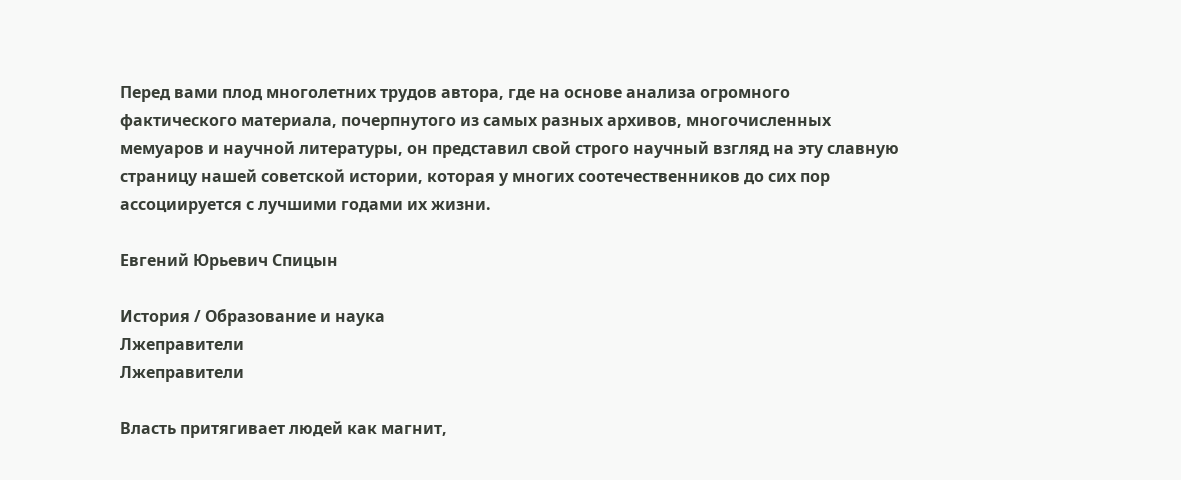Перед вами плод многолетних трудов автора, где на основе анализа огромного фактического материала, почерпнутого из самых разных архивов, многочисленных мемуаров и научной литературы, он представил свой строго научный взгляд на эту славную страницу нашей советской истории, которая у многих соотечественников до сих пор ассоциируется с лучшими годами их жизни.

Евгений Юрьевич Спицын

История / Образование и наука
Лжеправители
Лжеправители

Власть притягивает людей как магнит,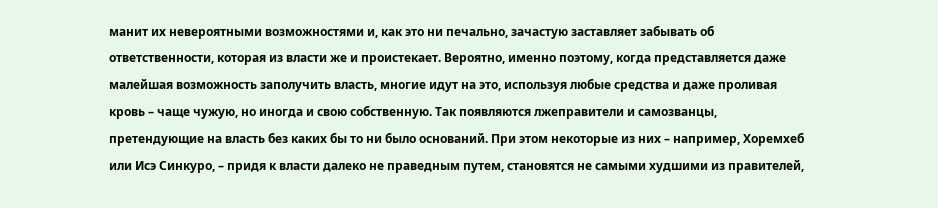манит их невероятными возможностями и, как это ни печально, зачастую заставляет забывать об ответственности, которая из власти же и проистекает. Вероятно, именно поэтому, когда представляется даже малейшая возможность заполучить власть, многие идут на это, используя любые средства и даже проливая кровь – чаще чужую, но иногда и свою собственную. Так появляются лжеправители и самозванцы, претендующие на власть без каких бы то ни было оснований. При этом некоторые из них – например, Хоремхеб или Исэ Синкуро, – придя к власти далеко не праведным путем, становятся не самыми худшими из правителей,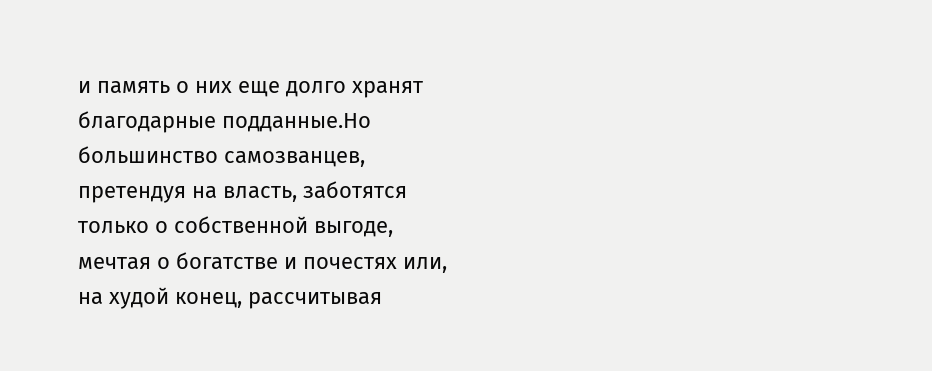и память о них еще долго хранят благодарные подданные.Но большинство самозванцев, претендуя на власть, заботятся только о собственной выгоде, мечтая о богатстве и почестях или, на худой конец, рассчитывая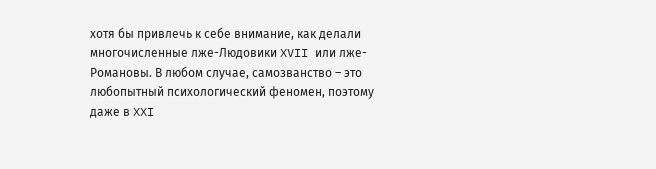хотя бы привлечь к себе внимание, как делали многочисленные лже-Людовики XVII или лже-Романовы. В любом случае, самозванство – это любопытный психологический феномен, поэтому даже в XXI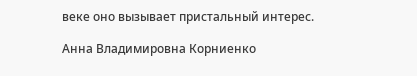веке оно вызывает пристальный интерес.

Анна Владимировна Корниенко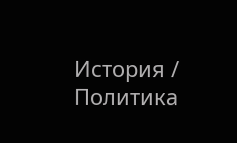История / Политика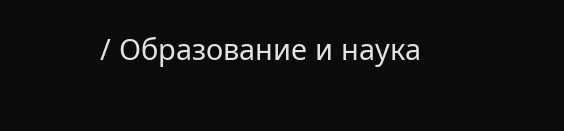/ Образование и наука